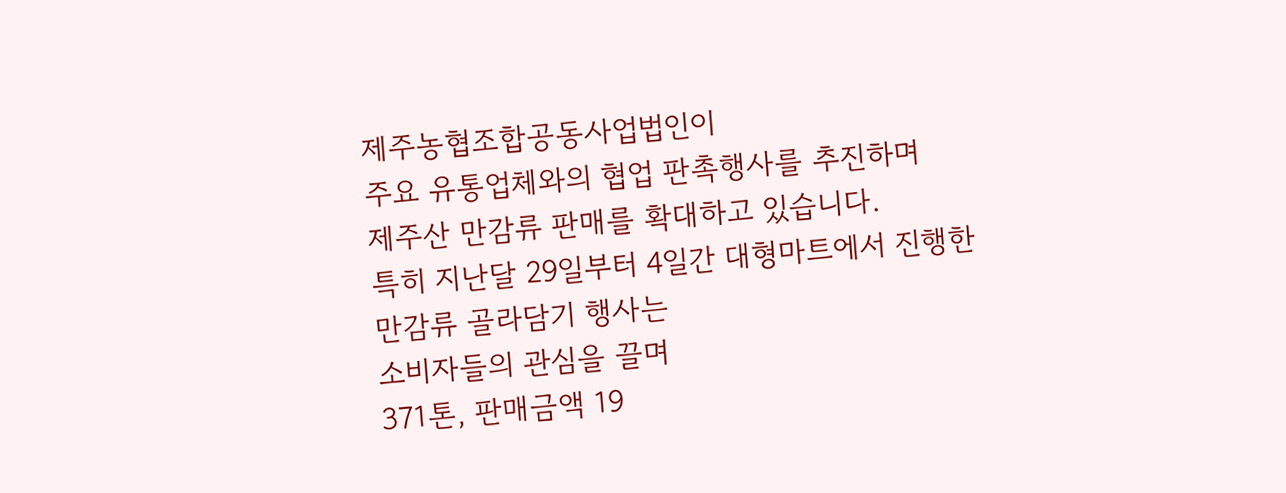제주농협조합공동사업법인이
주요 유통업체와의 협업 판촉행사를 추진하며
제주산 만감류 판매를 확대하고 있습니다.
특히 지난달 29일부터 4일간 대형마트에서 진행한
만감류 골라담기 행사는
소비자들의 관심을 끌며
371톤, 판매금액 19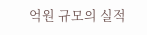억원 규모의 실적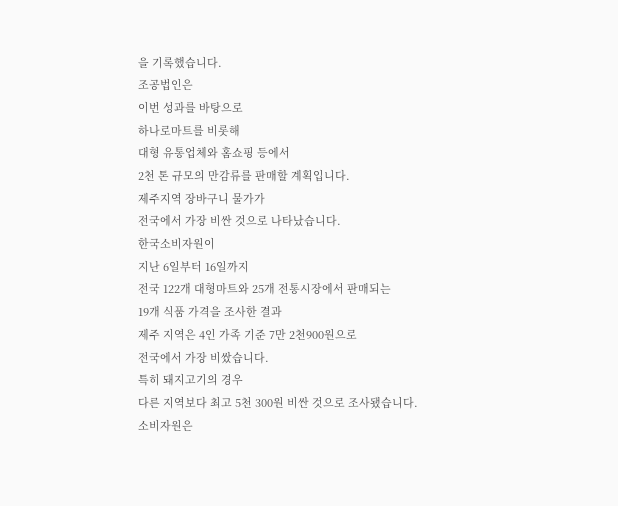을 기록했습니다.
조공법인은
이번 성과를 바탕으로
하나로마트를 비롯해
대형 유통업체와 홈쇼핑 등에서
2천 톤 규모의 만감류를 판매할 계획입니다.
제주지역 장바구니 물가가
전국에서 가장 비싼 것으로 나타났습니다.
한국소비자원이
지난 6일부터 16일까지
전국 122개 대형마트와 25개 전통시장에서 판매되는
19개 식품 가격을 조사한 결과
제주 지역은 4인 가족 기준 7만 2천900원으로
전국에서 가장 비쌌습니다.
특히 돼지고기의 경우
다른 지역보다 최고 5천 300원 비싼 것으로 조사됐습니다.
소비자원은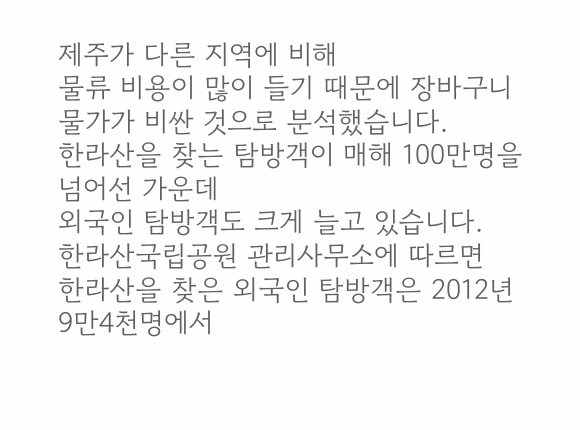제주가 다른 지역에 비해
물류 비용이 많이 들기 때문에 장바구니 물가가 비싼 것으로 분석했습니다.
한라산을 찾는 탐방객이 매해 100만명을 넘어선 가운데
외국인 탐방객도 크게 늘고 있습니다.
한라산국립공원 관리사무소에 따르면
한라산을 찾은 외국인 탐방객은 2012년 9만4천명에서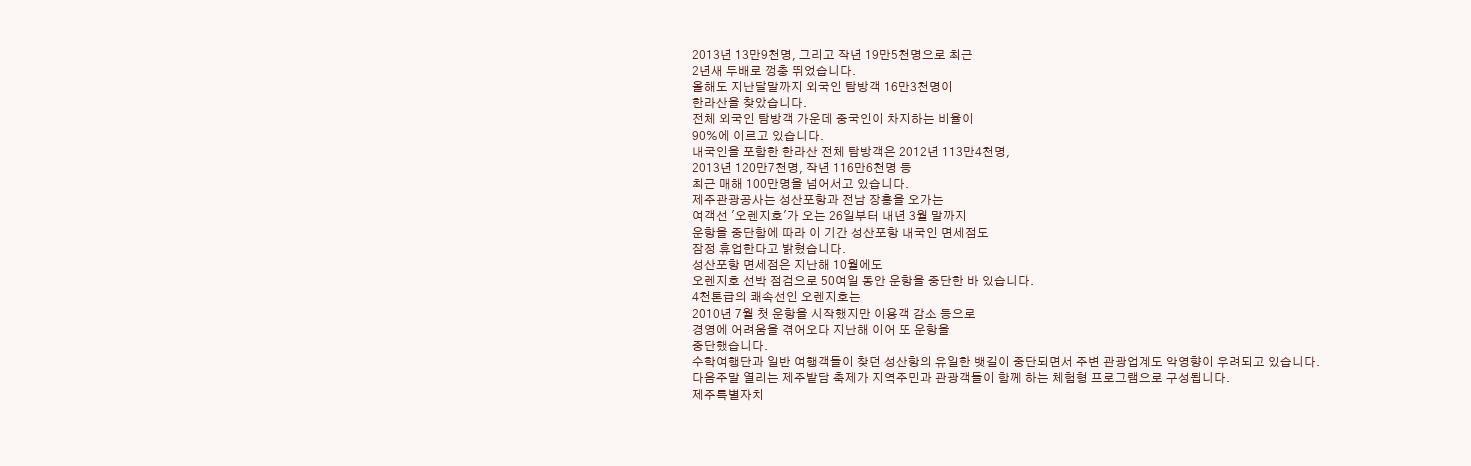2013년 13만9천명, 그리고 작년 19만5천명으로 최근
2년새 두배로 껑충 뛰었습니다.
올해도 지난달말까지 외국인 탐방객 16만3천명이
한라산을 찾았습니다.
전체 외국인 탐방객 가운데 중국인이 차지하는 비율이
90%에 이르고 있습니다.
내국인을 포함한 한라산 전체 탐방객은 2012년 113만4천명,
2013년 120만7천명, 작년 116만6천명 등
최근 매해 100만명을 넘어서고 있습니다.
제주관광공사는 성산포항과 전남 장흥을 오가는
여객선 '오렌지호'가 오는 26일부터 내년 3월 말까지
운항을 중단함에 따라 이 기간 성산포항 내국인 면세점도
잠정 휴업한다고 밝혔습니다.
성산포항 면세점은 지난해 10월에도
오렌지호 선박 점검으로 50여일 동안 운항을 중단한 바 있습니다.
4천톤급의 쾌속선인 오렌지호는
2010년 7월 첫 운항을 시작했지만 이용객 감소 등으로
경영에 어려움을 겪어오다 지난해 이어 또 운항을
중단했습니다.
수학여행단과 일반 여행객들이 찾던 성산항의 유일한 뱃길이 중단되면서 주변 관광업계도 악영향이 우려되고 있습니다.
다음주말 열리는 제주밭담 축제가 지역주민과 관광객들이 함께 하는 체험형 프로그램으로 구성됩니다.
제주특별자치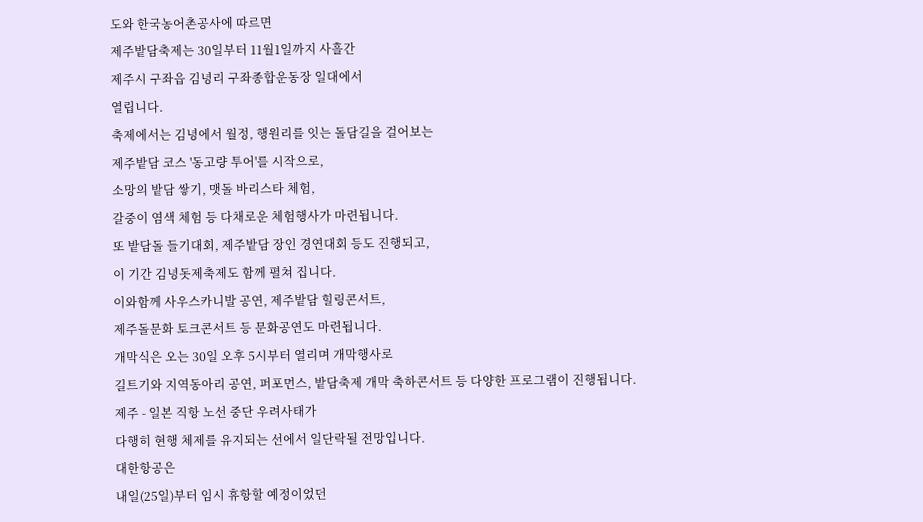도와 한국농어촌공사에 따르면
제주밭담축제는 30일부터 11월1일까지 사흘간
제주시 구좌읍 김녕리 구좌종합운동장 일대에서
열립니다.
축제에서는 김녕에서 월정, 행원리를 잇는 돌담길을 걸어보는
제주밭담 코스 '동고량 투어'를 시작으로,
소망의 밭담 쌓기, 맷돌 바리스타 체험,
갈중이 염색 체험 등 다채로운 체험행사가 마련됩니다.
또 밭담돌 들기대회, 제주밭담 장인 경연대회 등도 진행되고,
이 기간 김녕돗제축제도 함께 펼쳐 집니다.
이와함께 사우스카니발 공연, 제주밭담 힐링콘서트,
제주돌문화 토크콘서트 등 문화공연도 마련됩니다.
개막식은 오는 30일 오후 5시부터 열리며 개막행사로
길트기와 지역동아리 공연, 퍼포먼스, 밭담축제 개막 축하콘서트 등 다양한 프로그램이 진행됩니다.
제주 - 일본 직항 노선 중단 우려사태가
다행히 현행 체제를 유지되는 선에서 일단락될 전망입니다.
대한항공은
내일(25일)부터 임시 휴항할 예정이었던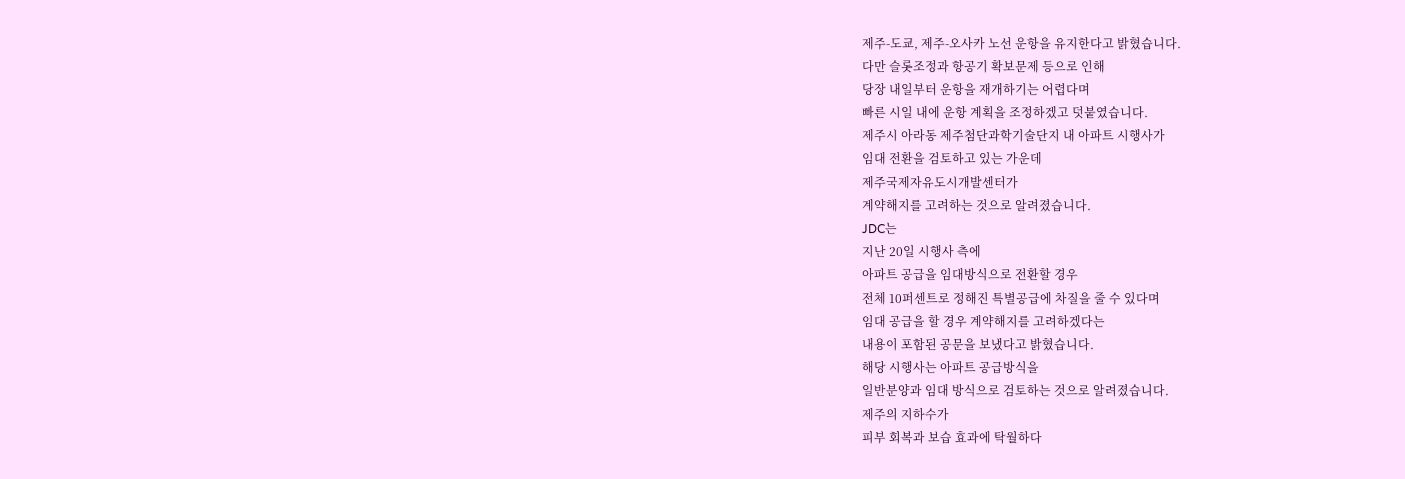제주-도쿄, 제주-오사카 노선 운항을 유지한다고 밝혔습니다.
다만 슬롯조정과 항공기 확보문제 등으로 인해
당장 내일부터 운항을 재개하기는 어렵다며
빠른 시일 내에 운항 계획을 조정하겠고 덧붙였습니다.
제주시 아라동 제주첨단과학기술단지 내 아파트 시행사가
임대 전환을 검토하고 있는 가운데
제주국제자유도시개발센터가
계약해지를 고려하는 것으로 알려졌습니다.
JDC는
지난 20일 시행사 측에
아파트 공급을 임대방식으로 전환할 경우
전체 10퍼센트로 정해진 특별공급에 차질을 줄 수 있다며
임대 공급을 할 경우 계약해지를 고려하겠다는
내용이 포함된 공문을 보냈다고 밝혔습니다.
해당 시행사는 아파트 공급방식을
일반분양과 임대 방식으로 검토하는 것으로 알려졌습니다.
제주의 지하수가
피부 회복과 보습 효과에 탁월하다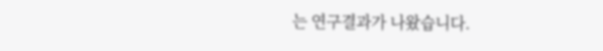는 연구결과가 나왔습니다.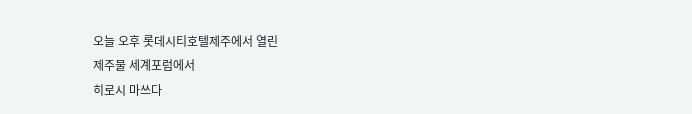오늘 오후 롯데시티호텔제주에서 열린
제주물 세계포럼에서
히로시 마쓰다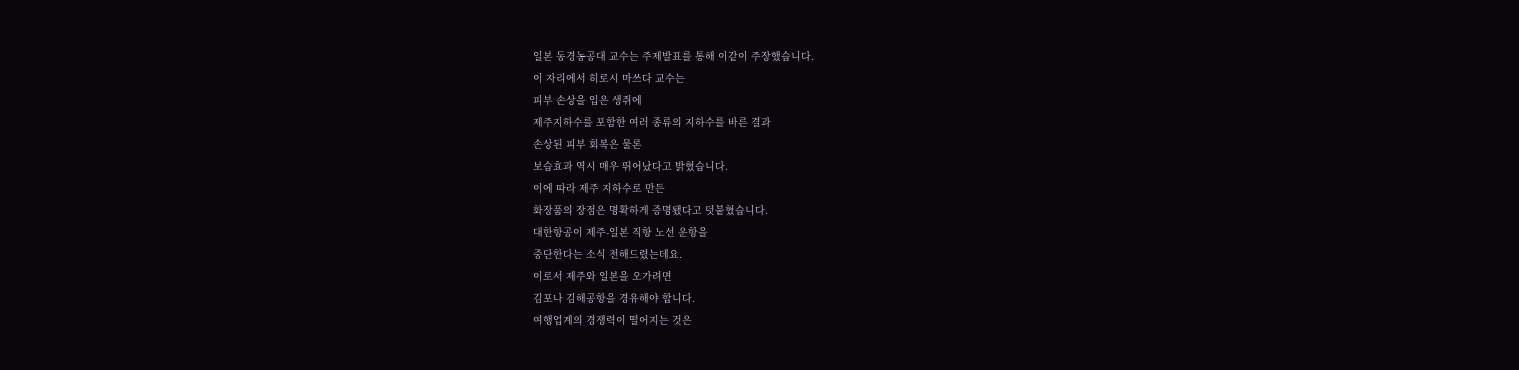일본 동경농공대 교수는 주제발표를 통해 이같이 주장했습니다.
이 자리에서 히로시 마쓰다 교수는
피부 손상을 입은 생쥐에
제주지하수를 포함한 여러 종류의 지하수를 바른 결과
손상된 피부 회복은 물론
보습효과 역시 매우 뛰어났다고 밝혔습니다.
이에 따라 제주 지하수로 만든
화장품의 장점은 명확하게 증명됐다고 덧붙혔습니다.
대한항공이 제주-일본 직항 노선 운항을
중단한다는 소식 전해드렸는데요.
이로서 제주와 일본을 오가려면
김포나 김해공항을 경유해야 합니다.
여행업계의 경쟁력이 떨어지는 것은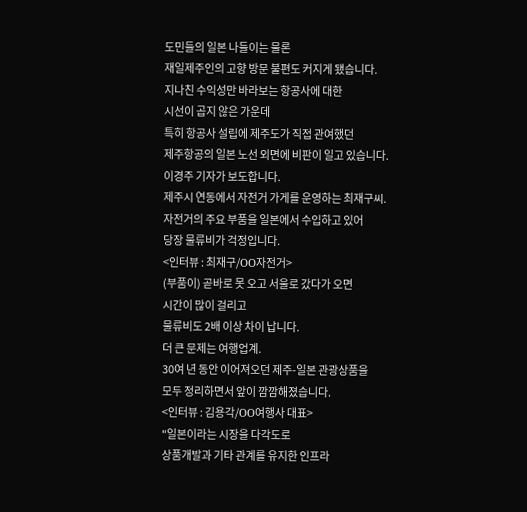도민들의 일본 나들이는 물론
재일제주인의 고향 방문 불편도 커지게 됐습니다.
지나친 수익성만 바라보는 항공사에 대한
시선이 곱지 않은 가운데
특히 항공사 설립에 제주도가 직접 관여했던
제주항공의 일본 노선 외면에 비판이 일고 있습니다.
이경주 기자가 보도합니다.
제주시 연동에서 자전거 가게를 운영하는 최재구씨.
자전거의 주요 부품을 일본에서 수입하고 있어
당장 물류비가 걱정입니다.
<인터뷰 : 최재구/OO자전거>
(부품이) 곧바로 못 오고 서울로 갔다가 오면
시간이 많이 걸리고
물류비도 2배 이상 차이 납니다.
더 큰 문제는 여행업계.
30여 년 동안 이어져오던 제주-일본 관광상품을
모두 정리하면서 앞이 깜깜해졌습니다.
<인터뷰 : 김용각/OO여행사 대표>
"일본이라는 시장을 다각도로
상품개발과 기타 관계를 유지한 인프라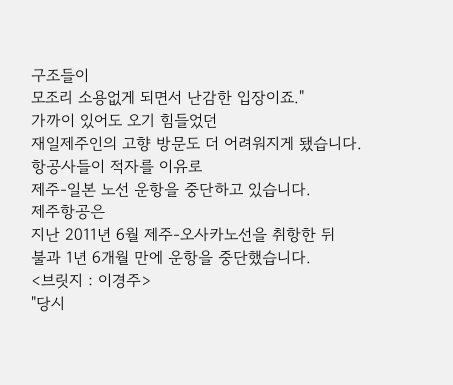구조들이
모조리 소용없게 되면서 난감한 입장이죠."
가까이 있어도 오기 힘들었던
재일제주인의 고향 방문도 더 어려워지게 됐습니다.
항공사들이 적자를 이유로
제주-일본 노선 운항을 중단하고 있습니다.
제주항공은
지난 2011년 6월 제주-오사카노선을 취항한 뒤
불과 1년 6개월 만에 운항을 중단했습니다.
<브릿지 : 이경주>
"당시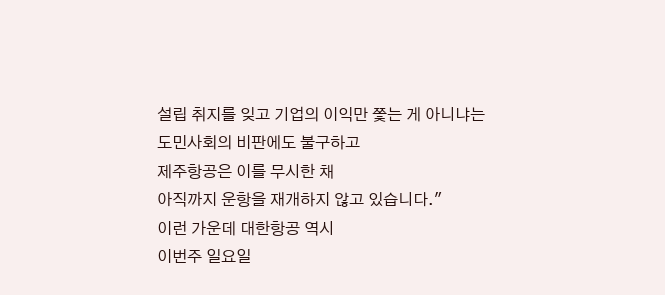설립 취지를 잊고 기업의 이익만 쫓는 게 아니냐는
도민사회의 비판에도 불구하고
제주항공은 이를 무시한 채
아직까지 운항을 재개하지 않고 있습니다."
이런 가운데 대한항공 역시
이번주 일요일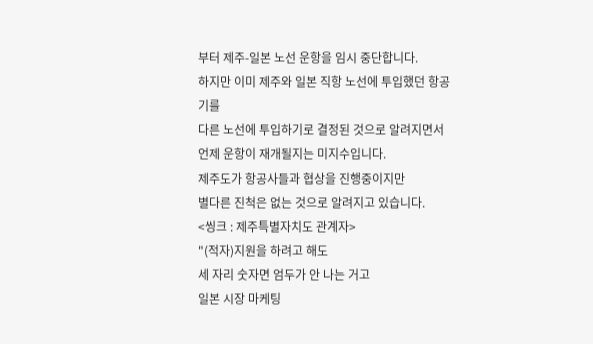부터 제주-일본 노선 운항을 임시 중단합니다.
하지만 이미 제주와 일본 직항 노선에 투입했던 항공기를
다른 노선에 투입하기로 결정된 것으로 알려지면서
언제 운항이 재개될지는 미지수입니다.
제주도가 항공사들과 협상을 진행중이지만
별다른 진척은 없는 것으로 알려지고 있습니다.
<씽크 : 제주특별자치도 관계자>
"(적자)지원을 하려고 해도
세 자리 숫자면 엄두가 안 나는 거고
일본 시장 마케팅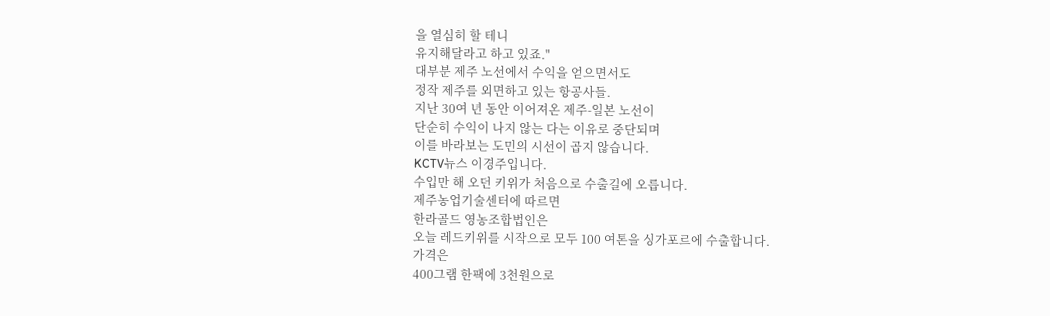을 열심히 할 테니
유지해달라고 하고 있죠."
대부분 제주 노선에서 수익을 얻으면서도
정작 제주를 외면하고 있는 항공사들.
지난 30여 년 동안 이어져온 제주-일본 노선이
단순히 수익이 나지 않는 다는 이유로 중단되며
이를 바라보는 도민의 시선이 곱지 않습니다.
KCTV뉴스 이경주입니다.
수입만 해 오던 키위가 처음으로 수출길에 오릅니다.
제주농업기술센터에 따르면
한라골드 영농조합법인은
오늘 레드키위를 시작으로 모두 100 여톤을 싱가포르에 수출합니다.
가격은
400그램 한팩에 3천원으로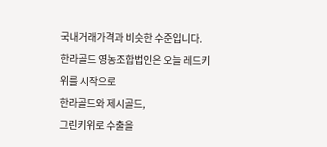국내거래가격과 비슷한 수준입니다.
한라골드 영농조합법인은 오늘 레드키위를 시작으로
한라골드와 제시골드,
그린키위로 수출을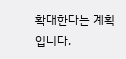확대한다는 계획입니다.